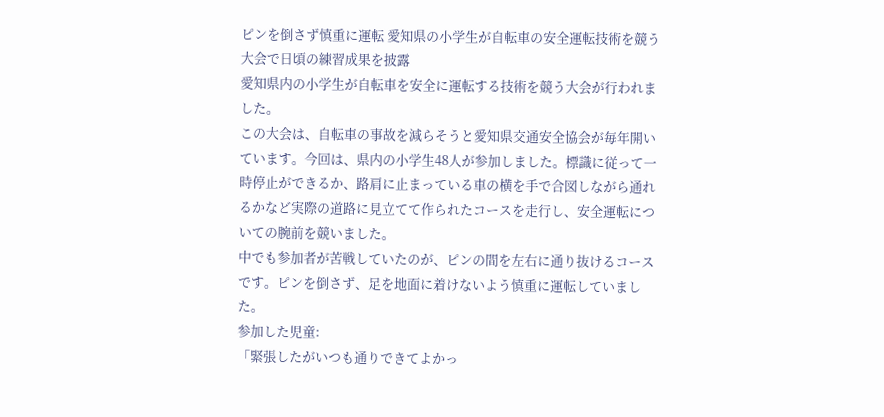ピンを倒さず慎重に運転 愛知県の小学生が自転車の安全運転技術を競う大会で日頃の練習成果を披露
愛知県内の小学生が自転車を安全に運転する技術を競う大会が行われました。
この大会は、自転車の事故を減らそうと愛知県交通安全協会が毎年開いています。今回は、県内の小学生48人が参加しました。標識に従って一時停止ができるか、路肩に止まっている車の横を手で合図しながら通れるかなど実際の道路に見立てて作られたコースを走行し、安全運転についての腕前を競いました。
中でも参加者が苦戦していたのが、ピンの間を左右に通り抜けるコースです。ピンを倒さず、足を地面に着けないよう慎重に運転していました。
参加した児童:
「緊張したがいつも通りできてよかっ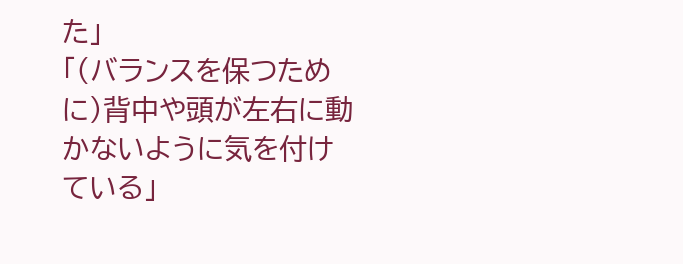た」
「(バランスを保つために)背中や頭が左右に動かないように気を付けている」